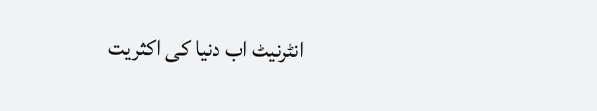انٹرنیٹ اب دنیا کی اکثریت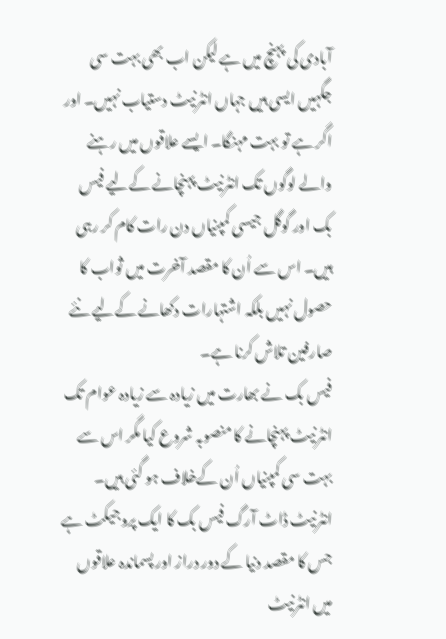آبادی کی پہنچ میں ہے لیکن اب بھی بہت سی جگہیں ایسی ہیں جہاں انٹرنیٹ دستیاب نہیں۔ اور اگر ہے تو بہت مہنگا۔ ایسے علاقوں میں رہنے والے لوگوں تک انٹرنیٹ پہنچانے کےلیے فیس بک اور گوگل جیسی کمپنیاں دن رات کام کر رہی ہیں۔ اس سے اُن کا مقصد آخرت میں ثواب کا حصول نہیں بلکہ اشتہارات دکھانے کےلیے نئے صارفین تلاش کرنا ہے۔
فیس بک نے بھارت میں زیادہ سے زیادہ عوام تک انٹرنیٹ پہنچانے کا منصوبہ شروع کیا مگر اس سے بہت سی کمپنیاں اُن کےخلاف ہو گئی ہیں۔ انٹرنیٹ ڈاٹ آرگ فیس بک کا ایک پروجیکٹ ہے جس کا مقصد دنیا کے دور دراز اور پسماندہ علاقوں میں انٹرنیٹ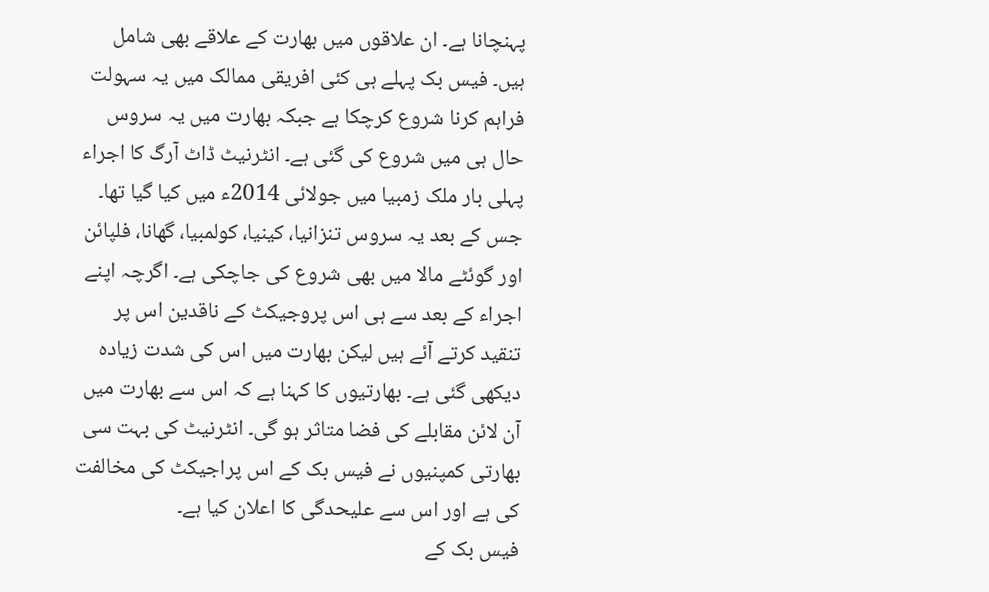پہنچانا ہے۔ ان علاقوں میں بھارت کے علاقے بھی شامل ہیں۔ فیس بک پہلے ہی کئی افریقی ممالک میں یہ سہولت فراہم کرنا شروع کرچکا ہے جبکہ بھارت میں یہ سروس حال ہی میں شروع کی گئی ہے۔ انٹرنیٹ ڈاٹ آرگ کا اجراء پہلی بار ملک زمبیا میں جولائی 2014ء میں کیا گیا تھا۔ جس کے بعد یہ سروس تنزانیا، کینیا، کولمبیا، گھانا، فلپائن اور گوئٹے مالا میں بھی شروع کی جاچکی ہے۔ اگرچہ اپنے اجراء کے بعد سے ہی اس پروجیکٹ کے ناقدین اس پر تنقید کرتے آئے ہیں لیکن بھارت میں اس کی شدت زیادہ دیکھی گئی ہے۔ بھارتیوں کا کہنا ہے کہ اس سے بھارت میں آن لائن مقابلے کی فضا متاثر ہو گی۔ انٹرنیٹ کی بہت سی بھارتی کمپنیوں نے فیس بک کے اس پراجیکٹ کی مخالفت کی ہے اور اس سے علیحدگی کا اعلان کیا ہے۔
فیس بک کے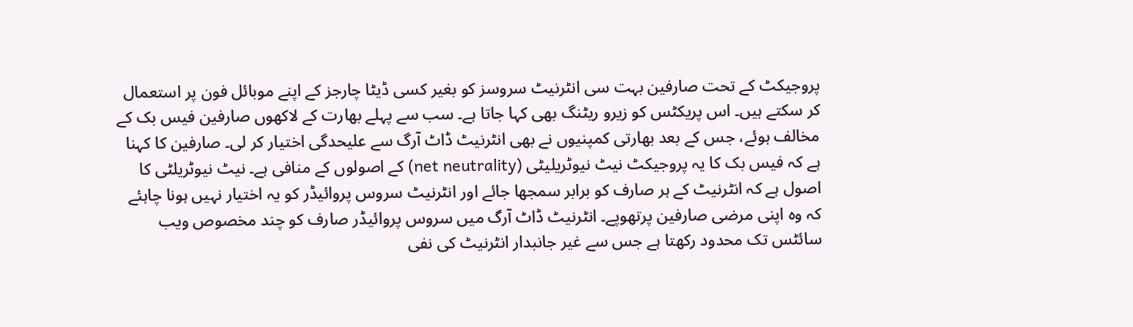پروجیکٹ کے تحت صارفین بہت سی انٹرنیٹ سروسز کو بغیر کسی ڈیٹا چارجز کے اپنے موبائل فون پر استعمال کر سکتے ہیں۔ اس پریکٹس کو زیرو ریٹنگ بھی کہا جاتا ہے۔ سب سے پہلے بھارت کے لاکھوں صارفین فیس بک کے مخالف ہوئے، جس کے بعد بھارتی کمپنیوں نے بھی انٹرنیٹ ڈاٹ آرگ سے علیحدگی اختیار کر لی۔ صارفین کا کہنا ہے کہ فیس بک کا یہ پروجیکٹ نیٹ نیوٹریلیٹی (net neutrality) کے اصولوں کے منافی ہے۔ نیٹ نیوٹریلٹی کا اصول ہے کہ انٹرنیٹ کے ہر صارف کو برابر سمجھا جائے اور انٹرنیٹ سروس پروائیڈر کو یہ اختیار نہیں ہونا چاہئے کہ وہ اپنی مرضی صارفین پرتھوپے۔ انٹرنیٹ ڈاٹ آرگ میں سروس پروائیڈر صارف کو چند مخصوص ویب سائٹس تک محدود رکھتا ہے جس سے غیر جانبدار انٹرنیٹ کی نفی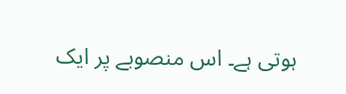ہوتی ہے۔ اس منصوبے پر ایک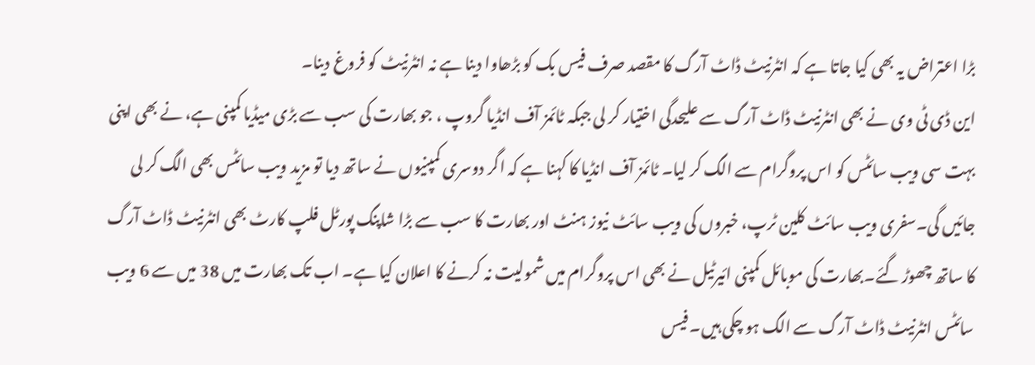بڑا اعتراض یہ بھی کیا جاتا ہے کہ انٹرنیٹ ڈاٹ آرگ کا مقصد صرف فیس بک کو بڑھاوا دینا ہے نہ انٹرنیٹ کو فروغ دینا۔
این ڈی ٹی وی نے بھی انٹرنیٹ ڈاٹ آرگ سے علیحدگی اختیار کر لی جبکہ ٹائمز آف انڈیا گروپ ، جو بھارت کی سب سے بڑی میڈیا کمپنی ہے، نے بھی اپنی بہت سی ویب سائٹس کو اس پروگرام سے الگ کر لیا۔ ٹائمز آف انڈیا کا کہنا ہے کہ اگر دوسری کمپنیوں نے ساتھ دیا تو مزید ویب سائٹس بھی الگ کر لی جائیں گی۔سفری ویب سائٹ کلین ٹرپ، خبروں کی ویب سائٹ نیوز ہنٹ اور بھارت کا سب سے بڑا شاپنگ پورٹل فلپ کارٹ بھی انٹرنیٹ ڈاٹ آرگ کا ساتھ چھوڑ گئے۔بھارت کی موبائل کمپنی ائیرٹیل نے بھی اس پروگرام میں شمولیت نہ کرنے کا اعلان کیا ہے۔ اب تک بھارت میں 38 میں سے 6 ویب سائٹس انٹرنیٹ ڈاٹ آرگ سے الگ ہو چکی ہیں۔ فیس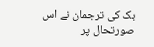بک کی ترجمان نے اس صورتحال پر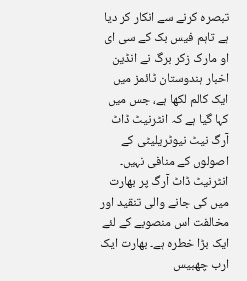تبصرہ کرنے سے انکار کر دیا ہے تاہم فیس بک کے سی ای او مارک زکر برگ نے انڈین اخبار ہندوستان ٹائمز میں ایک کالم لکھا ہے، جس میں کہا گیا ہے کہ انٹرنیٹ ڈاٹ آرگ نیٹ نیوٹریلیٹی کے اصولوں کے منافی نہیں۔
انٹرنیٹ ڈاٹ آرگ پر بھارت میں کی جانے والی تنقید اور مخالفت اس منصوبے کے لئے ایک بڑا خطرہ ہے۔ بھارت ایک ارب چھبیس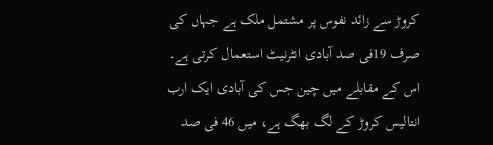کروڑ سے زائد نفوس پر مشتمل ملک ہے جہاں کی صرف 19فی صد آبادی انٹرنیٹ استعمال کرتی ہے۔ اس کے مقابلے میں چین جس کی آبادی ایک ارب انتالیس کروڑ کے لگ بھگ ہے، میں 46 فی صد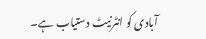آبادی کو انٹرنیٹ دستیاب ہے۔